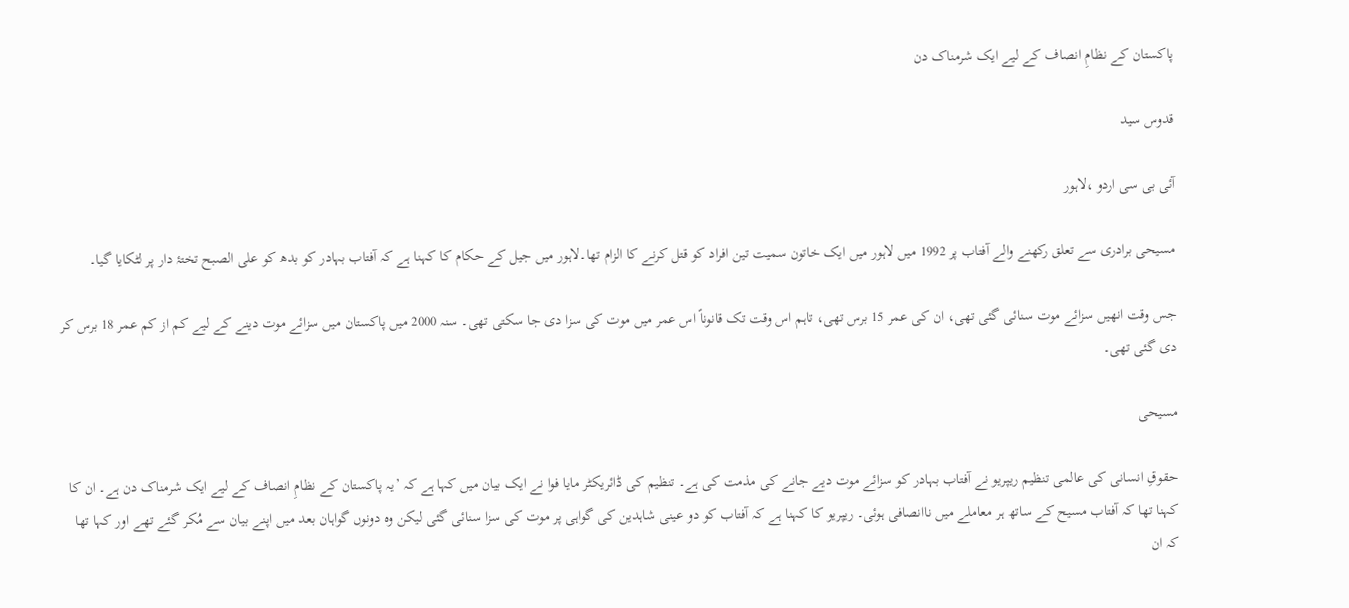پاکستان کے نظامِ انصاف کے لیے ایک شرمناک دن

قدوس سید

آئی بی سی اردو ،لاہور

مسیحی برادری سے تعلق رکھنے والے آفتاب پر 1992 میں لاہور میں ایک خاتون سمیت تین افراد کو قتل کرنے کا الزام تھا۔لاہور میں جیل کے حکام کا کہنا ہے کہ آفتاب بہادر کو بدھ کو علی الصبح تختۂ دار پر لٹکایا گیا۔

جس وقت انھیں سزائے موت سنائی گئی تھی، ان کی عمر 15 برس تھی، تاہم اس وقت تک قانوناً اس عمر میں موت کی سزا دی جا سکتی تھی۔ سنہ 2000 میں پاکستان میں سزائے موت دینے کے لیے کم از کم عمر 18 برس کر دی گئی تھی۔

مسیحی

حقوقِ انسانی کی عالمی تنظیم ریپریو نے آفتاب بہادر کو سزائے موت دیے جانے کی مذمت کی ہے۔ تنظیم کی ڈائریکٹر مایا فوا نے ایک بیان میں کہا ہے کہ ’یہ پاکستان کے نظامِ انصاف کے لیے ایک شرمناک دن ہے۔ ان کا کہنا تھا کہ آفتاب مسیح کے ساتھ ہر معاملے میں ناانصافی ہوئی۔ ریپریو کا کہنا ہے کہ آفتاب کو دو عینی شاہدین کی گواہی پر موت کی سزا سنائی گئی لیکن وہ دونوں گواہان بعد میں اپنے بیان سے مُکر گئے تھے اور کہا تھا کہ ان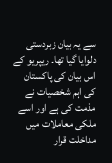سے یہ بیان زبردستی دلوایا گیا تھا۔ ریپریو کے اس بیان کی پاکستان کی اہم شخصیات نے مذمت کی ہے اور اسے ملکی معاملات میں مداخلت قرار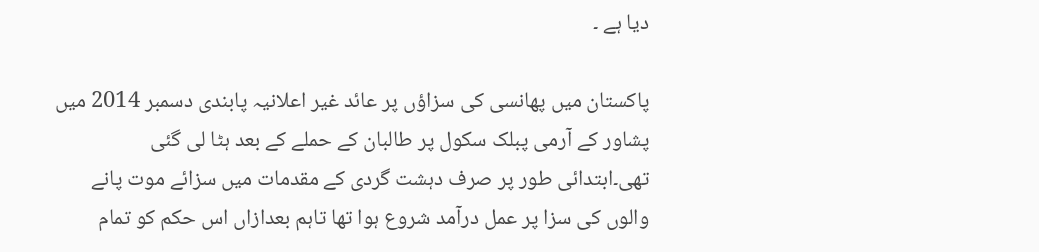دیا ہے ۔

پاکستان میں پھانسی کی سزاؤں پر عائد غیر اعلانیہ پابندی دسمبر 2014 میں پشاور کے آرمی پبلک سکول پر طالبان کے حملے کے بعد ہٹا لی گئی تھی۔ابتدائی طور پر صرف دہشت گردی کے مقدمات میں سزائے موت پانے والوں کی سزا پر عمل درآمد شروع ہوا تھا تاہم بعدازاں اس حکم کو تمام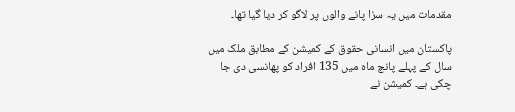مقدمات میں یہ سزا پانے والوں پر لاگو کر دیا گیا تھا۔

پاکستان میں انسانی حقوق کے کمیشن کے مطابق ملک میں سال کے پہلے پانچ ماہ میں 135 افراد کو پھانسی دی جا چکی ہے۔ کمیشن نے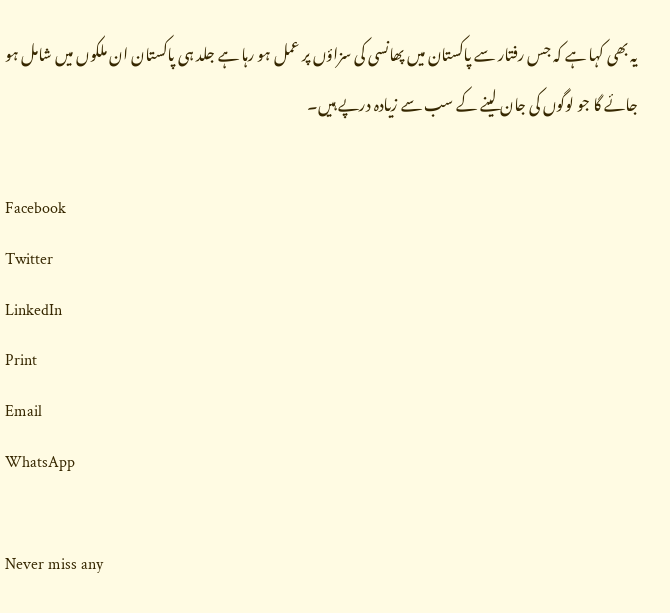یہ بھی کہا ہے کہ جس رفتار سے پاکستان میں پھانسی کی سزاؤں پر عمل ہو رہا ہے جلد ہی پاکستان ان ملکوں میں شامل ہو جائے گا جو لوگوں کی جان لینے کے سب سے زیادہ درپے ہیں۔

Facebook
Twitter
LinkedIn
Print
Email
WhatsApp

Never miss any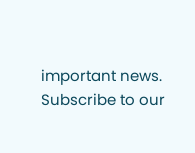important news. Subscribe to our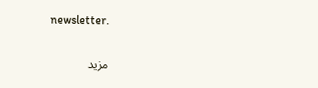newsletter.

مزید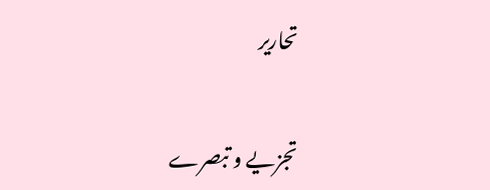تحاریر

تجزیے و تبصرے